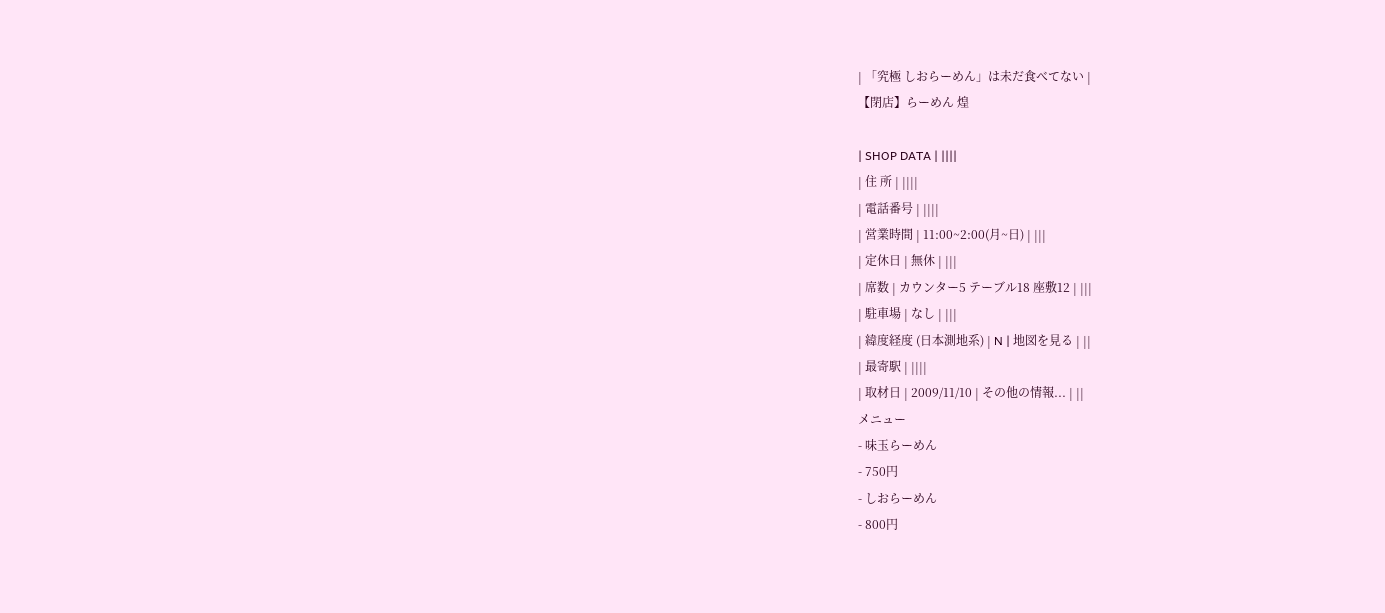| 「究極 しおらーめん」は未だ食べてない |
【閉店】らーめん 煌

| SHOP DATA | ||||
| 住 所 | ||||
| 電話番号 | ||||
| 営業時間 | 11:00~2:00(月~日) | |||
| 定休日 | 無休 | |||
| 席数 | カウンター5 テーブル18 座敷12 | |||
| 駐車場 | なし | |||
| 緯度経度 (日本測地系) | N | 地図を見る | ||
| 最寄駅 | ||||
| 取材日 | 2009/11/10 | その他の情報... | ||
メニュー
- 味玉らーめん
- 750円
- しおらーめん
- 800円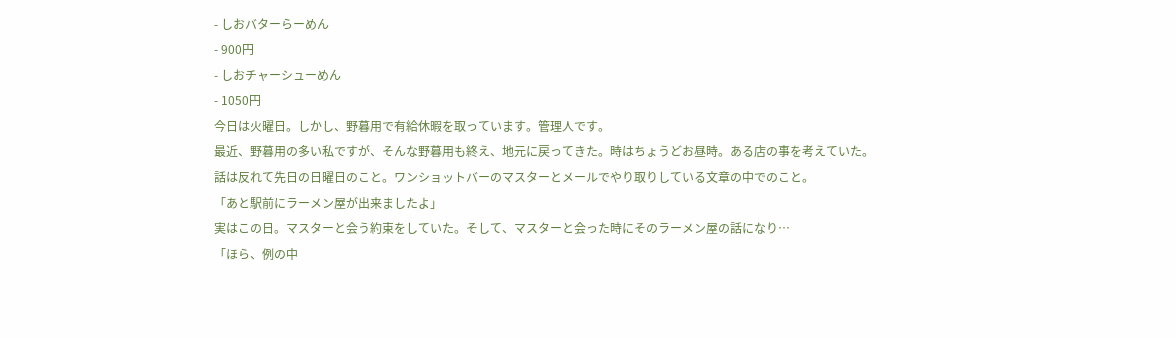- しおバターらーめん
- 900円
- しおチャーシューめん
- 1050円
今日は火曜日。しかし、野暮用で有給休暇を取っています。管理人です。
最近、野暮用の多い私ですが、そんな野暮用も終え、地元に戻ってきた。時はちょうどお昼時。ある店の事を考えていた。
話は反れて先日の日曜日のこと。ワンショットバーのマスターとメールでやり取りしている文章の中でのこと。
「あと駅前にラーメン屋が出来ましたよ」
実はこの日。マスターと会う約束をしていた。そして、マスターと会った時にそのラーメン屋の話になり…
「ほら、例の中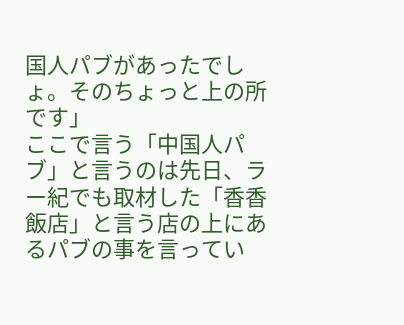国人パブがあったでしょ。そのちょっと上の所です」
ここで言う「中国人パブ」と言うのは先日、ラー紀でも取材した「香香飯店」と言う店の上にあるパブの事を言ってい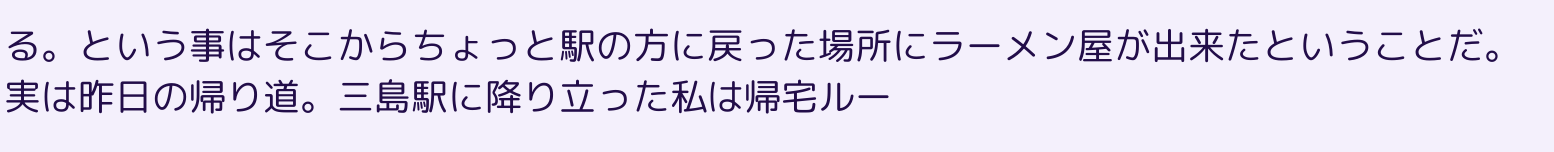る。という事はそこからちょっと駅の方に戻った場所にラーメン屋が出来たということだ。
実は昨日の帰り道。三島駅に降り立った私は帰宅ルー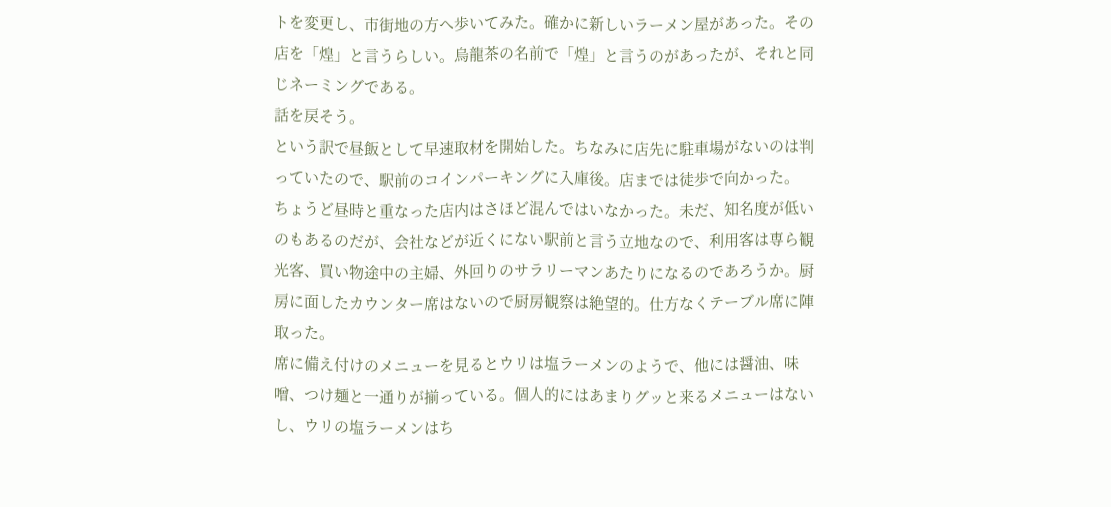トを変更し、市街地の方へ歩いてみた。確かに新しいラーメン屋があった。その店を「煌」と言うらしい。烏龍茶の名前で「煌」と言うのがあったが、それと同じネーミングである。
話を戻そう。
という訳で昼飯として早速取材を開始した。ちなみに店先に駐車場がないのは判っていたので、駅前のコインパーキングに入庫後。店までは徒歩で向かった。
ちょうど昼時と重なった店内はさほど混んではいなかった。未だ、知名度が低いのもあるのだが、会社などが近くにない駅前と言う立地なので、利用客は専ら観光客、買い物途中の主婦、外回りのサラリーマンあたりになるのであろうか。厨房に面したカウンター席はないので厨房観察は絶望的。仕方なくテーブル席に陣取った。
席に備え付けのメニューを見るとウリは塩ラーメンのようで、他には醤油、味噌、つけ麺と一通りが揃っている。個人的にはあまりグッと来るメニューはないし、ウリの塩ラーメンはち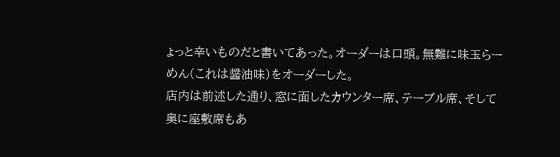ょっと辛いものだと書いてあった。オーダーは口頭。無難に味玉らーめん(これは醤油味)をオーダーした。
店内は前述した通り、窓に面したカウンター席、テーブル席、そして奥に座敷席もあ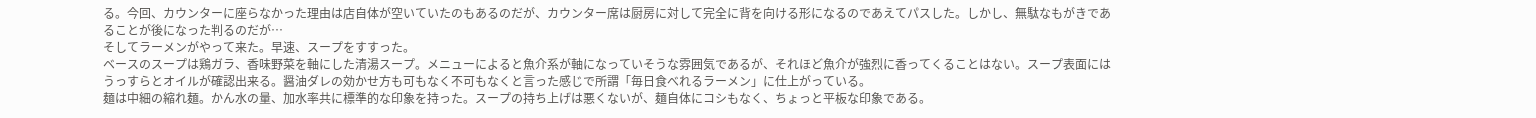る。今回、カウンターに座らなかった理由は店自体が空いていたのもあるのだが、カウンター席は厨房に対して完全に背を向ける形になるのであえてパスした。しかし、無駄なもがきであることが後になった判るのだが…
そしてラーメンがやって来た。早速、スープをすすった。
ベースのスープは鶏ガラ、香味野菜を軸にした清湯スープ。メニューによると魚介系が軸になっていそうな雰囲気であるが、それほど魚介が強烈に香ってくることはない。スープ表面にはうっすらとオイルが確認出来る。醤油ダレの効かせ方も可もなく不可もなくと言った感じで所謂「毎日食べれるラーメン」に仕上がっている。
麺は中細の縮れ麺。かん水の量、加水率共に標準的な印象を持った。スープの持ち上げは悪くないが、麺自体にコシもなく、ちょっと平板な印象である。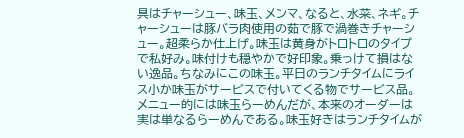具はチャーシュー、味玉、メンマ、なると、水菜、ネギ。チャーシューは豚バラ肉使用の茹で豚で渦巻きチャーシュー。超柔らか仕上げ。味玉は黄身がトロトロのタイプで私好み。味付けも穏やかで好印象。乗っけて損はない逸品。ちなみにこの味玉。平日のランチタイムにライス小か味玉がサービスで付いてくる物でサービス品。メニュー的には味玉らーめんだが、本来のオーダーは実は単なるらーめんである。味玉好きはランチタイムが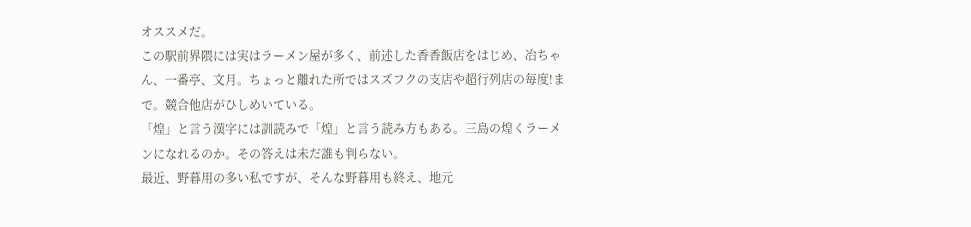オススメだ。
この駅前界隈には実はラーメン屋が多く、前述した香香飯店をはじめ、冶ちゃん、一番亭、文月。ちょっと離れた所ではスズフクの支店や超行列店の毎度!まで。競合他店がひしめいている。
「煌」と言う漢字には訓読みで「煌」と言う読み方もある。三島の煌くラーメンになれるのか。その答えは未だ誰も判らない。
最近、野暮用の多い私ですが、そんな野暮用も終え、地元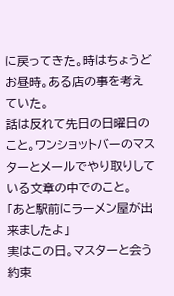に戻ってきた。時はちょうどお昼時。ある店の事を考えていた。
話は反れて先日の日曜日のこと。ワンショットバーのマスターとメールでやり取りしている文章の中でのこと。
「あと駅前にラーメン屋が出来ましたよ」
実はこの日。マスターと会う約束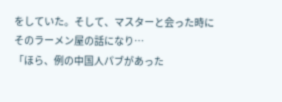をしていた。そして、マスターと会った時にそのラーメン屋の話になり…
「ほら、例の中国人パブがあった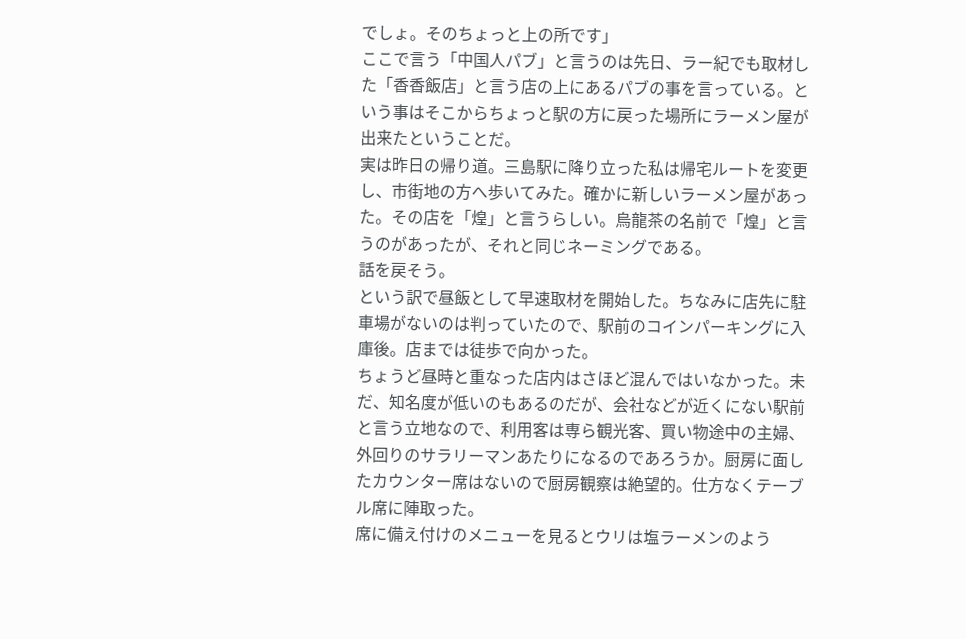でしょ。そのちょっと上の所です」
ここで言う「中国人パブ」と言うのは先日、ラー紀でも取材した「香香飯店」と言う店の上にあるパブの事を言っている。という事はそこからちょっと駅の方に戻った場所にラーメン屋が出来たということだ。
実は昨日の帰り道。三島駅に降り立った私は帰宅ルートを変更し、市街地の方へ歩いてみた。確かに新しいラーメン屋があった。その店を「煌」と言うらしい。烏龍茶の名前で「煌」と言うのがあったが、それと同じネーミングである。
話を戻そう。
という訳で昼飯として早速取材を開始した。ちなみに店先に駐車場がないのは判っていたので、駅前のコインパーキングに入庫後。店までは徒歩で向かった。
ちょうど昼時と重なった店内はさほど混んではいなかった。未だ、知名度が低いのもあるのだが、会社などが近くにない駅前と言う立地なので、利用客は専ら観光客、買い物途中の主婦、外回りのサラリーマンあたりになるのであろうか。厨房に面したカウンター席はないので厨房観察は絶望的。仕方なくテーブル席に陣取った。
席に備え付けのメニューを見るとウリは塩ラーメンのよう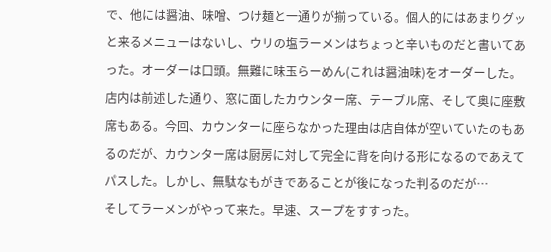で、他には醤油、味噌、つけ麺と一通りが揃っている。個人的にはあまりグッと来るメニューはないし、ウリの塩ラーメンはちょっと辛いものだと書いてあった。オーダーは口頭。無難に味玉らーめん(これは醤油味)をオーダーした。
店内は前述した通り、窓に面したカウンター席、テーブル席、そして奥に座敷席もある。今回、カウンターに座らなかった理由は店自体が空いていたのもあるのだが、カウンター席は厨房に対して完全に背を向ける形になるのであえてパスした。しかし、無駄なもがきであることが後になった判るのだが…
そしてラーメンがやって来た。早速、スープをすすった。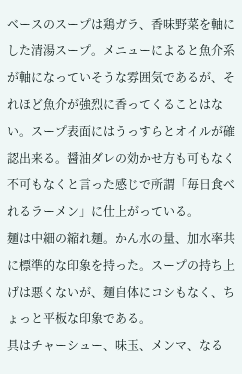ベースのスープは鶏ガラ、香味野菜を軸にした清湯スープ。メニューによると魚介系が軸になっていそうな雰囲気であるが、それほど魚介が強烈に香ってくることはない。スープ表面にはうっすらとオイルが確認出来る。醤油ダレの効かせ方も可もなく不可もなくと言った感じで所謂「毎日食べれるラーメン」に仕上がっている。
麺は中細の縮れ麺。かん水の量、加水率共に標準的な印象を持った。スープの持ち上げは悪くないが、麺自体にコシもなく、ちょっと平板な印象である。
具はチャーシュー、味玉、メンマ、なる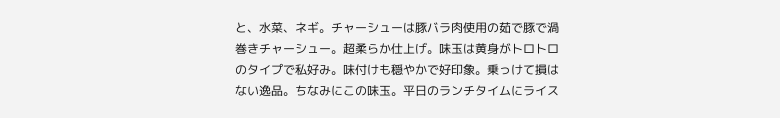と、水菜、ネギ。チャーシューは豚バラ肉使用の茹で豚で渦巻きチャーシュー。超柔らか仕上げ。味玉は黄身がトロトロのタイプで私好み。味付けも穏やかで好印象。乗っけて損はない逸品。ちなみにこの味玉。平日のランチタイムにライス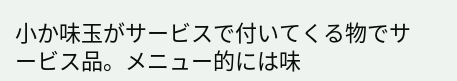小か味玉がサービスで付いてくる物でサービス品。メニュー的には味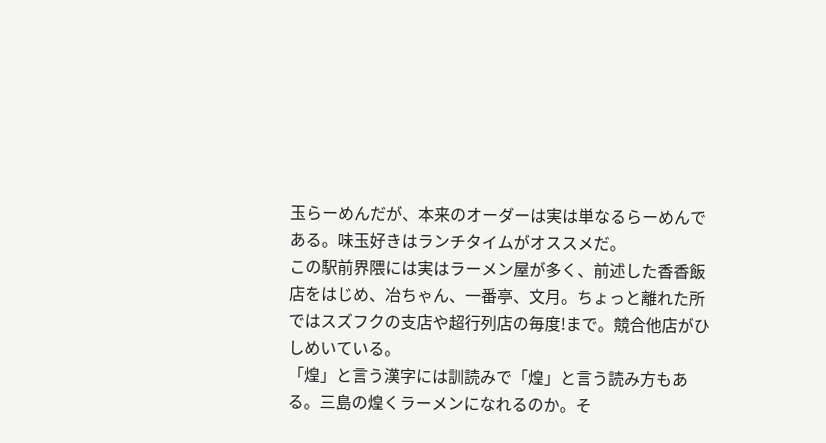玉らーめんだが、本来のオーダーは実は単なるらーめんである。味玉好きはランチタイムがオススメだ。
この駅前界隈には実はラーメン屋が多く、前述した香香飯店をはじめ、冶ちゃん、一番亭、文月。ちょっと離れた所ではスズフクの支店や超行列店の毎度!まで。競合他店がひしめいている。
「煌」と言う漢字には訓読みで「煌」と言う読み方もある。三島の煌くラーメンになれるのか。そ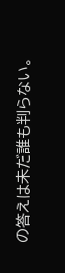の答えは未だ誰も判らない。